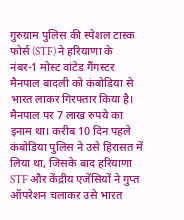गुरुग्राम पुलिस की स्पेशल टास्क फोर्स (STF) ने हरियाणा के नंबर-1 मोस्ट वांटेड गैंगस्टर मैनपाल बादली को कंबोडिया से भारत लाकर गिरफ्तार किया है। मैनपाल पर 7 लाख रुपये का इनाम था। करीब 10 दिन पहले कंबोडिया पुलिस ने उसे हिरासत में लिया था, जिसके बाद हरियाणा STF और केंद्रीय एजेंसियों ने गुप्त ऑपरेशन चलाकर उसे भारत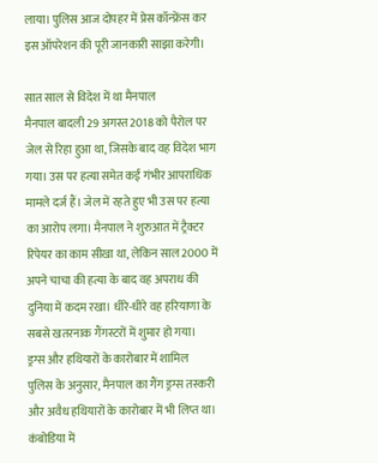लाया। पुलिस आज दोपहर में प्रेस कॉन्फ्रेंस कर इस ऑपरेशन की पूरी जानकारी साझा करेगी।

सात साल से विदेश में था मैनपाल
मैनपाल बादली 29 अगस्त 2018 को पैरोल पर जेल से रिहा हुआ था, जिसके बाद वह विदेश भाग गया। उस पर हत्या समेत कई गंभीर आपराधिक मामले दर्ज हैं। जेल में रहते हुए भी उस पर हत्या का आरोप लगा। मैनपाल ने शुरुआत में ट्रैक्टर रिपेयर का काम सीखा था, लेकिन साल 2000 में अपने चाचा की हत्या के बाद वह अपराध की दुनिया में कदम रखा। धीरे-धीरे वह हरियाणा के सबसे खतरनाक गैंगस्टरों में शुमार हो गया।
ड्रग्स और हथियारों के कारोबार में शामिल
पुलिस के अनुसार, मैनपाल का गैंग ड्रग्स तस्करी और अवैध हथियारों के कारोबार में भी लिप्त था। कंबोडिया में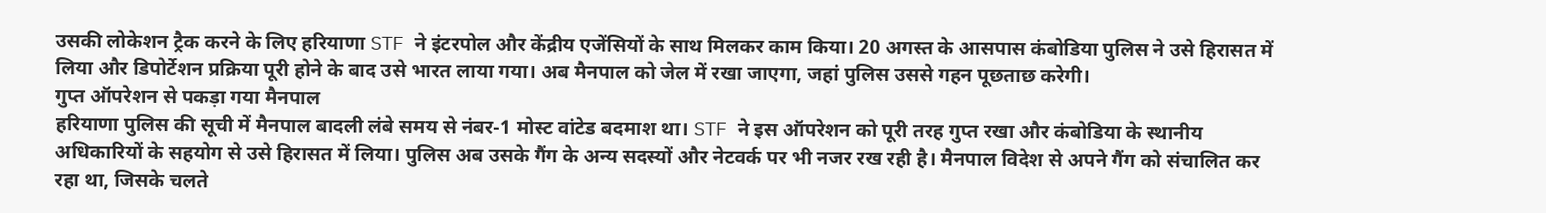उसकी लोकेशन ट्रैक करने के लिए हरियाणा STF ने इंटरपोल और केंद्रीय एजेंसियों के साथ मिलकर काम किया। 20 अगस्त के आसपास कंबोडिया पुलिस ने उसे हिरासत में लिया और डिपोर्टेशन प्रक्रिया पूरी होने के बाद उसे भारत लाया गया। अब मैनपाल को जेल में रखा जाएगा, जहां पुलिस उससे गहन पूछताछ करेगी।
गुप्त ऑपरेशन से पकड़ा गया मैनपाल
हरियाणा पुलिस की सूची में मैनपाल बादली लंबे समय से नंबर-1 मोस्ट वांटेड बदमाश था। STF ने इस ऑपरेशन को पूरी तरह गुप्त रखा और कंबोडिया के स्थानीय अधिकारियों के सहयोग से उसे हिरासत में लिया। पुलिस अब उसके गैंग के अन्य सदस्यों और नेटवर्क पर भी नजर रख रही है। मैनपाल विदेश से अपने गैंग को संचालित कर रहा था, जिसके चलते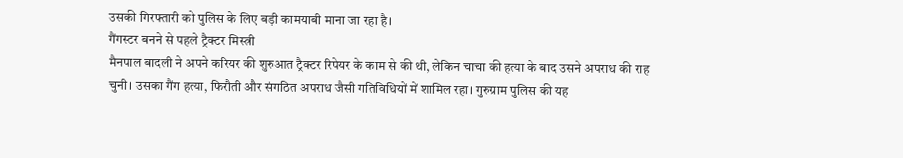उसकी गिरफ्तारी को पुलिस के लिए बड़ी कामयाबी माना जा रहा है।
गैंगस्टर बनने से पहले ट्रैक्टर मिस्त्री
मैनपाल बादली ने अपने करियर की शुरुआत ट्रैक्टर रिपेयर के काम से की थी, लेकिन चाचा की हत्या के बाद उसने अपराध की राह चुनी। उसका गैंग हत्या, फिरौती और संगठित अपराध जैसी गतिविधियों में शामिल रहा। गुरुग्राम पुलिस की यह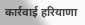कार्रवाई हरियाणा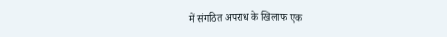में संगठित अपराध के खिलाफ एक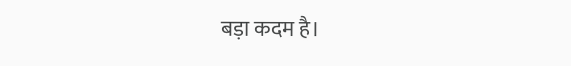बड़ा कदम है।